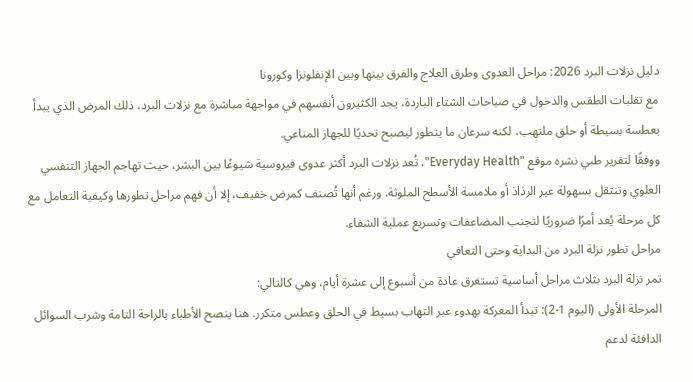دليل نزلات البرد 2026: مراحل العدوى وطرق العلاج والفرق بينها وبين الإنفلونزا وكورونا
مع تقلبات الطقس والدخول في صباحات الشتاء الباردة، يجد الكثيرون أنفسهم في مواجهة مباشرة مع نزلات البرد، ذلك المرض الذي يبدأ بعطسة بسيطة أو حلق ملتهب، لكنه سرعان ما يتطور ليصبح تحديًا للجهاز المناعي.
ووفقًا لتقرير طبي نشره موقع "Everyday Health"، تُعد نزلات البرد أكثر عدوى فيروسية شيوعًا بين البشر، حيث تهاجم الجهاز التنفسي العلوي وتنتقل بسهولة عبر الرذاذ أو ملامسة الأسطح الملوثة. ورغم أنها تُصنف كمرض خفيف، إلا أن فهم مراحل تطورها وكيفية التعامل مع كل مرحلة يُعد أمرًا ضروريًا لتجنب المضاعفات وتسريع عملية الشفاء.
مراحل تطور نزلة البرد من البداية وحتى التعافي
تمر نزلة البرد بثلاث مراحل أساسية تستغرق عادة من أسبوع إلى عشرة أيام، وهي كالتالي:
المرحلة الأولى (اليوم 1-2): تبدأ المعركة بهدوء عبر التهاب بسيط في الحلق وعطس متكرر. هنا ينصح الأطباء بالراحة التامة وشرب السوائل الدافئة لدعم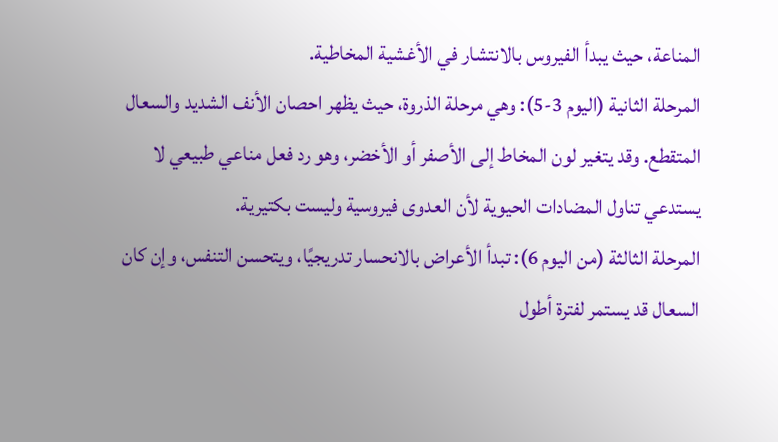المناعة، حيث يبدأ الفيروس بالانتشار في الأغشية المخاطية.
المرحلة الثانية (اليوم 3-5): وهي مرحلة الذروة، حيث يظهر احصان الأنف الشديد والسعال المتقطع. وقد يتغير لون المخاط إلى الأصفر أو الأخضر، وهو رد فعل مناعي طبيعي لا يستدعي تناول المضادات الحيوية لأن العدوى فيروسية وليست بكتيرية.
المرحلة الثالثة (من اليوم 6): تبدأ الأعراض بالانحسار تدريجيًا، ويتحسن التنفس، وإن كان السعال قد يستمر لفترة أطول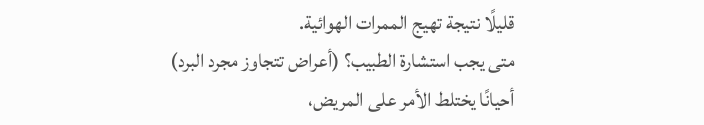قليلًا نتيجة تهيج الممرات الهوائية.
متى يجب استشارة الطبيب؟ (أعراض تتجاوز مجرد البرد)
أحيانًا يختلط الأمر على المريض،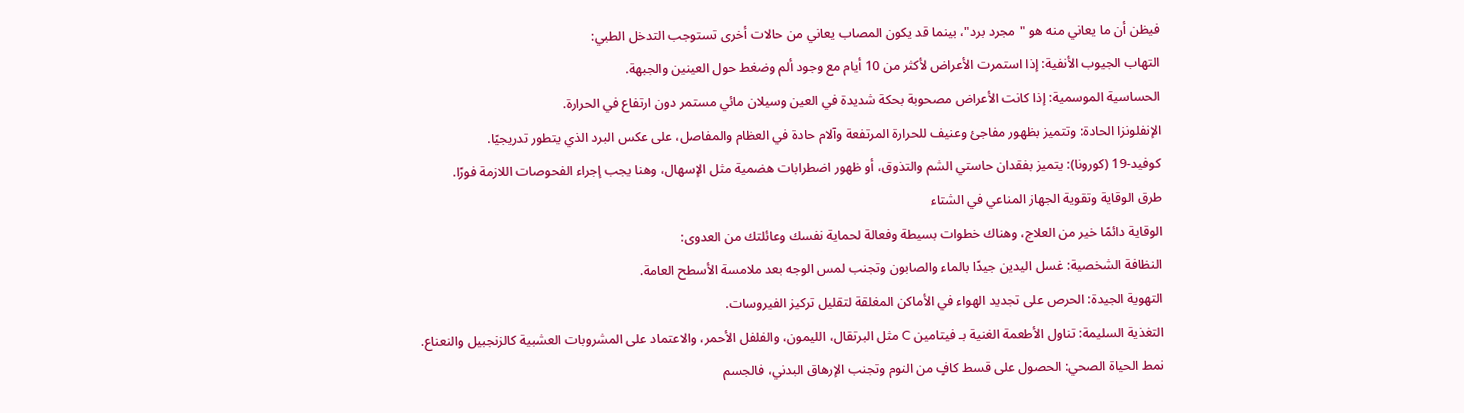فيظن أن ما يعاني منه هو "مجرد برد"، بينما قد يكون المصاب يعاني من حالات أخرى تستوجب التدخل الطبي:
التهاب الجيوب الأنفية: إذا استمرت الأعراض لأكثر من 10 أيام مع وجود ألم وضغط حول العينين والجبهة.
الحساسية الموسمية: إذا كانت الأعراض مصحوبة بحكة شديدة في العين وسيلان مائي مستمر دون ارتفاع في الحرارة.
الإنفلونزا الحادة: وتتميز بظهور مفاجئ وعنيف للحرارة المرتفعة وآلام حادة في العظام والمفاصل، على عكس البرد الذي يتطور تدريجيًا.
كوفيد-19 (كورونا): يتميز بفقدان حاستي الشم والتذوق، أو ظهور اضطرابات هضمية مثل الإسهال، وهنا يجب إجراء الفحوصات اللازمة فورًا.
طرق الوقاية وتقوية الجهاز المناعي في الشتاء
الوقاية دائمًا خير من العلاج، وهناك خطوات بسيطة وفعالة لحماية نفسك وعائلتك من العدوى:
النظافة الشخصية: غسل اليدين جيدًا بالماء والصابون وتجنب لمس الوجه بعد ملامسة الأسطح العامة.
التهوية الجيدة: الحرص على تجديد الهواء في الأماكن المغلقة لتقليل تركيز الفيروسات.
التغذية السليمة: تناول الأطعمة الغنية بـ فيتامين C مثل البرتقال، الليمون، والفلفل الأحمر، والاعتماد على المشروبات العشبية كالزنجبيل والنعناع.
نمط الحياة الصحي: الحصول على قسط كافٍ من النوم وتجنب الإرهاق البدني، فالجسم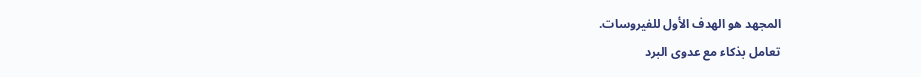المجهد هو الهدف الأول للفيروسات.
تعامل بذكاء مع عدوى البرد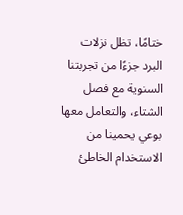ختامًا، تظل نزلات البرد جزءًا من تجربتنا السنوية مع فصل الشتاء، والتعامل معها بوعي يحمينا من الاستخدام الخاطئ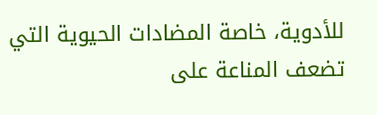للأدوية، خاصة المضادات الحيوية التي تضعف المناعة على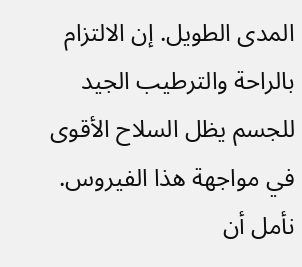المدى الطويل. إن الالتزام بالراحة والترطيب الجيد للجسم يظل السلاح الأقوى في مواجهة هذا الفيروس.
نأمل أن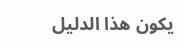يكون هذا الدليل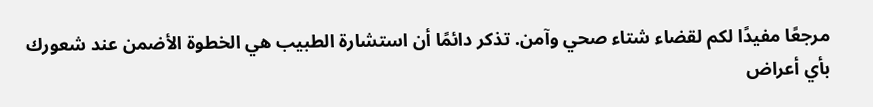مرجعًا مفيدًا لكم لقضاء شتاء صحي وآمن. تذكر دائمًا أن استشارة الطبيب هي الخطوة الأضمن عند شعورك بأي أعراض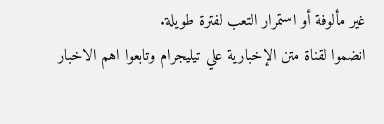غير مألوفة أو استمرار التعب لفترة طويلة.
انضموا لقناة متن الإخبارية علي تيليجرام وتابعوا اهم الاخبار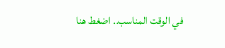في الوقت المناسب.. اضغط هنا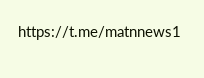https://t.me/matnnews1